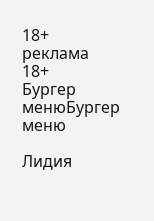18+
реклама
18+
Бургер менюБургер меню

Лидия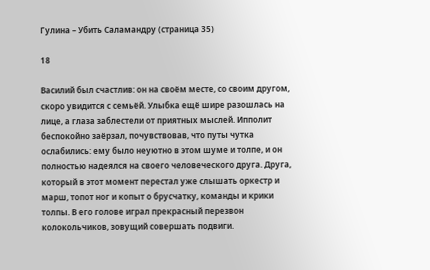Гулина – Убить Саламандру (страница 35)

18

Василий был счастлив: он на своём месте, со своим другом, скоро увидится с семьёй. Улыбка ещё шире разошлась на лице, а глаза заблестели от приятных мыслей. Ипполит беспокойно заёрзал, почувствовав, что путы чутка ослабились: ему было неуютно в этом шуме и толпе, и он полностью надеялся на своего человеческого друга. Друга, который в этот момент перестал уже слышать оркестр и марш, топот ног и копыт о брусчатку, команды и крики толпы. В его голове играл прекрасный перезвон колокольчиков, зовущий совершать подвиги.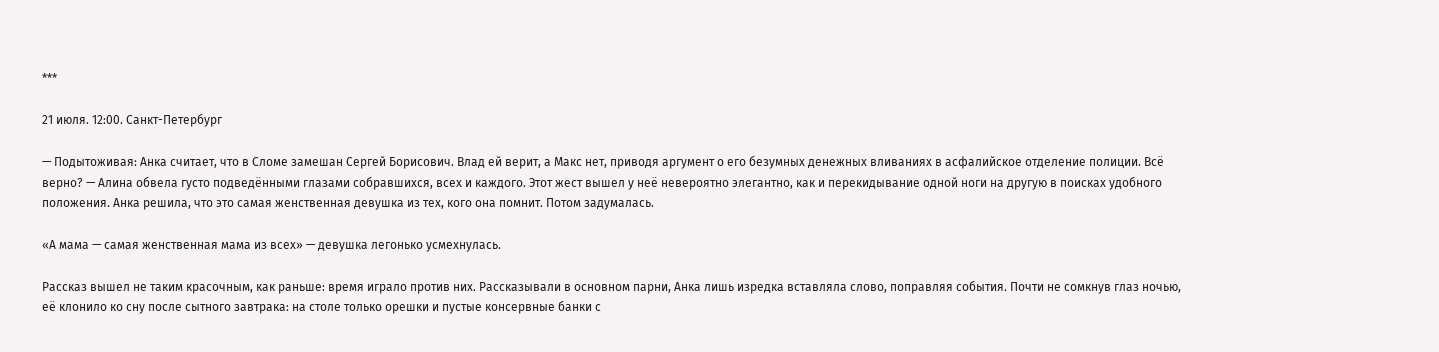***

21 июля. 12:00. Санкт-Петербург

— Подытоживая: Анка считает, что в Сломе замешан Сергей Борисович. Влад ей верит, а Макс нет, приводя аргумент о его безумных денежных вливаниях в асфалийское отделение полиции. Всё верно? — Алина обвела густо подведёнными глазами собравшихся, всех и каждого. Этот жест вышел у неё невероятно элегантно, как и перекидывание одной ноги на другую в поисках удобного положения. Анка решила, что это самая женственная девушка из тех, кого она помнит. Потом задумалась.

«А мама — самая женственная мама из всех» — девушка легонько усмехнулась.

Рассказ вышел не таким красочным, как раньше: время играло против них. Рассказывали в основном парни, Анка лишь изредка вставляла слово, поправляя события. Почти не сомкнув глаз ночью, её клонило ко сну после сытного завтрака: на столе только орешки и пустые консервные банки с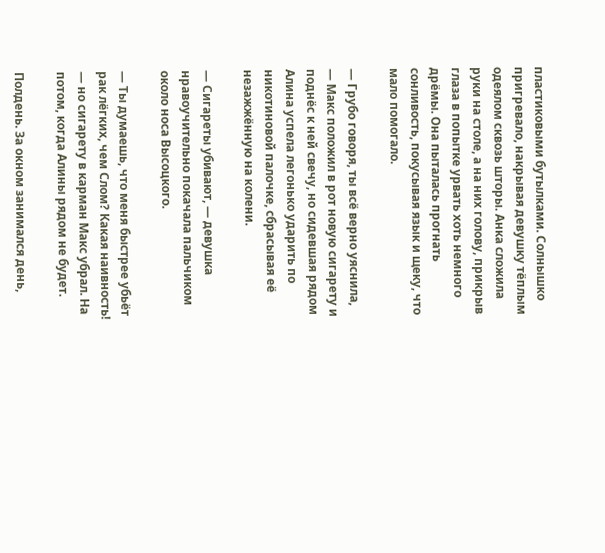пластиковыми бутылками. Солнышко пригревало, накрывая девушку тёплым одеялом сквозь шторы. Анка сложила руки на столе, а на них голову, прикрыв глаза в попытке урвать хоть немного дрёмы. Она пыталась прогнать сонливость, покусывая язык и щеку, что мало помогало.

— Грубо говоря, ты всё верно уяснила, — Макс положил в рот новую сигарету и поднёс к ней свечу, но сидевшая рядом Алина успела легонько ударить по никотиновой палочке, сбрасывая её незажжённую на колени.

— Сигареты убивают, — девушка нравоучительно покачала пальчиком около носа Высоцкого.

— Ты думаешь, что меня быстрее убьёт рак лёгких, чем Слом? Какая наивность! — но сигарету в карман Макс убрал. На потом, когда Алины рядом не будет.

Полдень. За окном занимался день,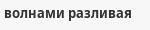волнами разливая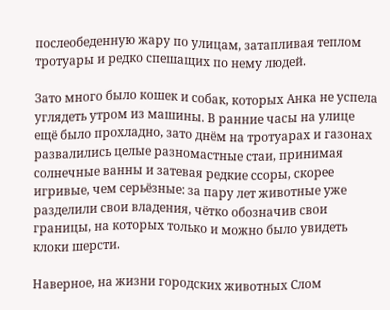послеобеденную жару по улицам, затапливая теплом тротуары и редко спешащих по нему людей.

Зато много было кошек и собак, которых Анка не успела углядеть утром из машины. В ранние часы на улице ещё было прохладно, зато днём на тротуарах и газонах развалились целые разномастные стаи, принимая солнечные ванны и затевая редкие ссоры, скорее игривые, чем серьёзные: за пару лет животные уже разделили свои владения, чётко обозначив свои границы, на которых только и можно было увидеть клоки шерсти.

Наверное, на жизни городских животных Слом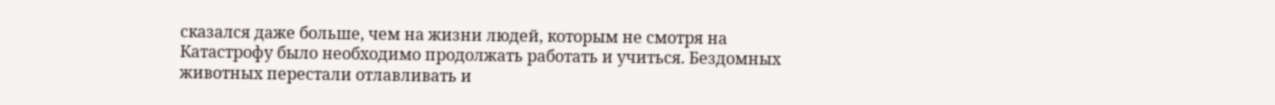сказался даже больше, чем на жизни людей, которым не смотря на Катастрофу было необходимо продолжать работать и учиться. Бездомных животных перестали отлавливать и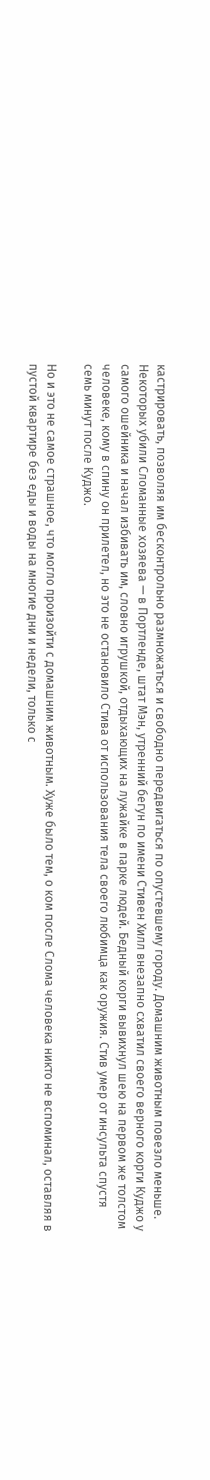кастрировать, позволяя им бесконтрольно размножаться и свободно передвигаться по опустевшему городу. Домашним животным повезло меньше. Некоторых убили Сломанные хозяева — в Портленде, штат Мэн, утренний бегун по имени Стивен Хилл внезапно схватил своего верного корги Куджо у самого ошейника и начал избивать им, словно игрушкой, отдыхающих на лужайке в парке людей. Бедный корги вывихнул шею на первом же толстом человеке, кому в спину он прилетел, но это не остановило Стива от использования тела своего любимца как оружия. Стив умер от инсульта спустя семь минут после Куджо.

Но и это не самое страшное, что могло произойти с домашним животным. Хуже было тем, о ком после Слома человека никто не вспоминал, оставляя в пустой квартире без еды и воды на многие дни и недели, только с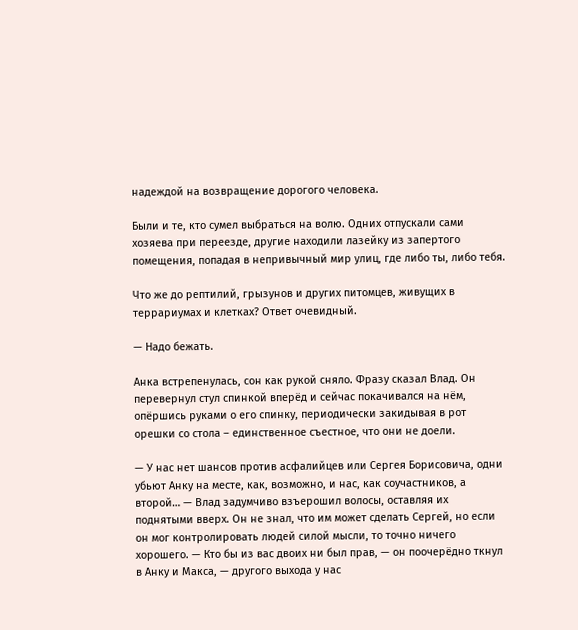надеждой на возвращение дорогого человека.

Были и те, кто сумел выбраться на волю. Одних отпускали сами хозяева при переезде, другие находили лазейку из запертого помещения, попадая в непривычный мир улиц, где либо ты, либо тебя.

Что же до рептилий, грызунов и других питомцев, живущих в террариумах и клетках? Ответ очевидный.

— Надо бежать.

Анка встрепенулась, сон как рукой сняло. Фразу сказал Влад. Он перевернул стул спинкой вперёд и сейчас покачивался на нём, опёршись руками о его спинку, периодически закидывая в рот орешки со стола – единственное съестное, что они не доели.

— У нас нет шансов против асфалийцев или Сергея Борисовича, одни убьют Анку на месте, как, возможно, и нас, как соучастников, а второй… — Влад задумчиво взъерошил волосы, оставляя их поднятыми вверх. Он не знал, что им может сделать Сергей, но если он мог контролировать людей силой мысли, то точно ничего хорошего. — Кто бы из вас двоих ни был прав, — он поочерёдно ткнул в Анку и Макса, — другого выхода у нас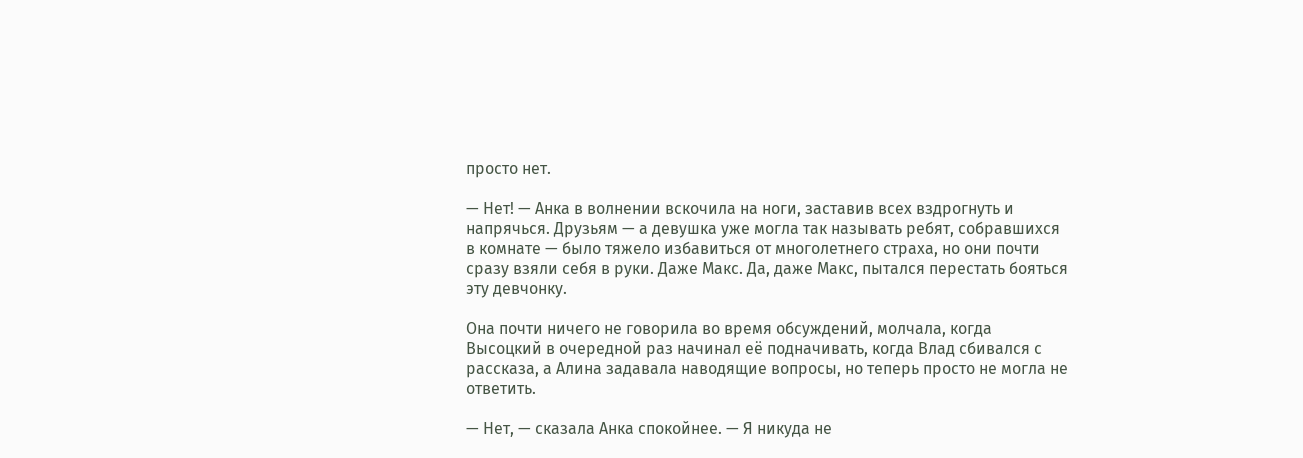просто нет.

— Нет! — Анка в волнении вскочила на ноги, заставив всех вздрогнуть и напрячься. Друзьям — а девушка уже могла так называть ребят, собравшихся в комнате — было тяжело избавиться от многолетнего страха, но они почти сразу взяли себя в руки. Даже Макс. Да, даже Макс, пытался перестать бояться эту девчонку.

Она почти ничего не говорила во время обсуждений, молчала, когда Высоцкий в очередной раз начинал её подначивать, когда Влад сбивался с рассказа, а Алина задавала наводящие вопросы, но теперь просто не могла не ответить.

— Нет, — сказала Анка спокойнее. — Я никуда не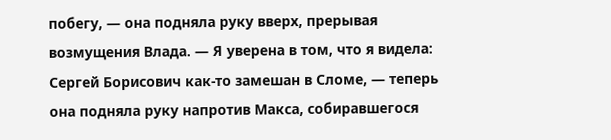побегу, — она подняла руку вверх, прерывая возмущения Влада. — Я уверена в том, что я видела: Сергей Борисович как-то замешан в Сломе, — теперь она подняла руку напротив Макса, собиравшегося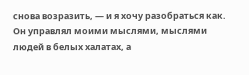снова возразить, — и я хочу разобраться как. Он управлял моими мыслями, мыслями людей в белых халатах, а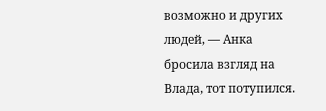возможно и других людей, — Анка бросила взгляд на Влада, тот потупился.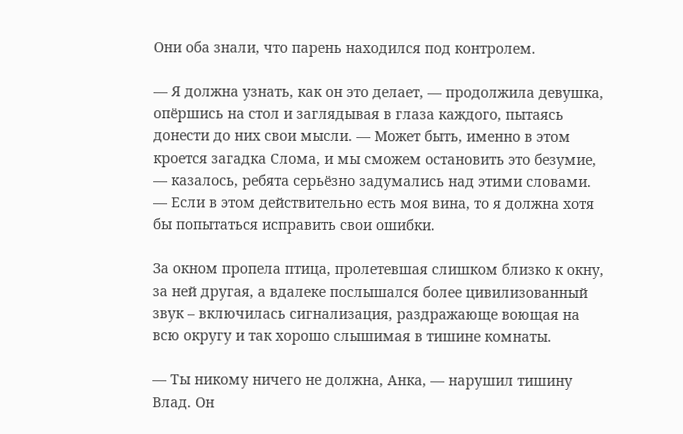Они оба знали, что парень находился под контролем.

— Я должна узнать, как он это делает, — продолжила девушка, опёршись на стол и заглядывая в глаза каждого, пытаясь донести до них свои мысли. — Может быть, именно в этом кроется загадка Слома, и мы сможем остановить это безумие, — казалось, ребята серьёзно задумались над этими словами. — Если в этом действительно есть моя вина, то я должна хотя бы попытаться исправить свои ошибки.

За окном пропела птица, пролетевшая слишком близко к окну, за ней другая, а вдалеке послышался более цивилизованный звук – включилась сигнализация, раздражающе воющая на всю округу и так хорошо слышимая в тишине комнаты.

— Ты никому ничего не должна, Анка, — нарушил тишину Влад. Он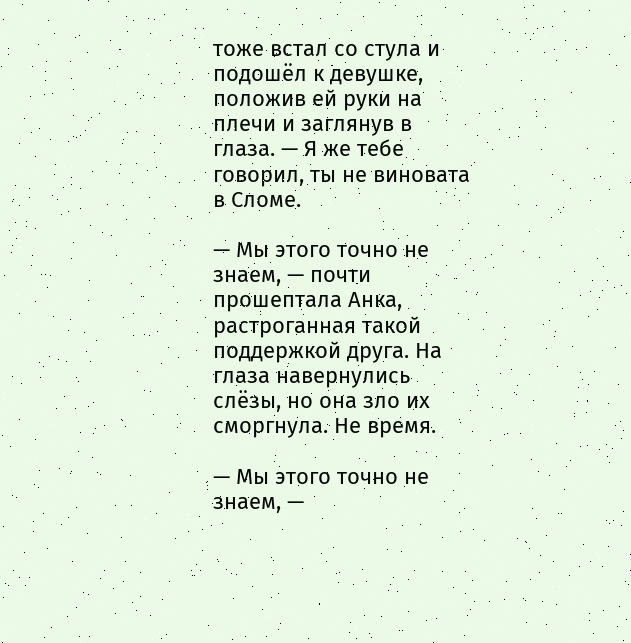тоже встал со стула и подошёл к девушке, положив ей руки на плечи и заглянув в глаза. — Я же тебе говорил, ты не виновата в Сломе.

— Мы этого точно не знаем, — почти прошептала Анка, растроганная такой поддержкой друга. На глаза навернулись слёзы, но она зло их сморгнула. Не время.

— Мы этого точно не знаем, —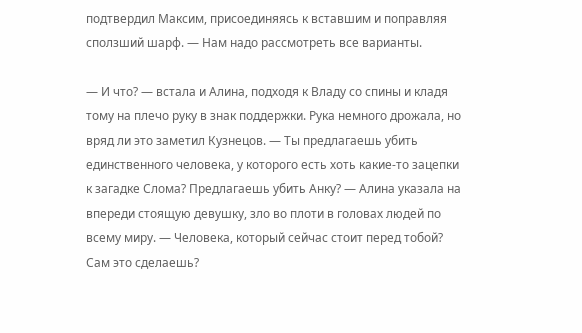подтвердил Максим, присоединяясь к вставшим и поправляя сползший шарф. — Нам надо рассмотреть все варианты.

— И что? — встала и Алина, подходя к Владу со спины и кладя тому на плечо руку в знак поддержки. Рука немного дрожала, но вряд ли это заметил Кузнецов. — Ты предлагаешь убить единственного человека, у которого есть хоть какие-то зацепки к загадке Слома? Предлагаешь убить Анку? — Алина указала на впереди стоящую девушку, зло во плоти в головах людей по всему миру. — Человека, который сейчас стоит перед тобой? Сам это сделаешь?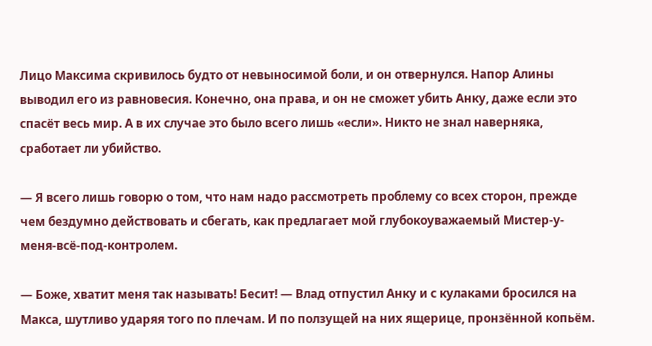Лицо Максима скривилось будто от невыносимой боли, и он отвернулся. Напор Алины выводил его из равновесия. Конечно, она права, и он не сможет убить Анку, даже если это спасёт весь мир. А в их случае это было всего лишь «если». Никто не знал наверняка, сработает ли убийство.

— Я всего лишь говорю о том, что нам надо рассмотреть проблему со всех сторон, прежде чем бездумно действовать и сбегать, как предлагает мой глубокоуважаемый Мистер-у-меня-всё-под-контролем.

— Боже, хватит меня так называть! Бесит! — Влад отпустил Анку и с кулаками бросился на Макса, шутливо ударяя того по плечам. И по ползущей на них ящерице, пронзённой копьём.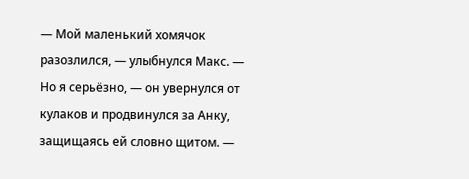— Мой маленький хомячок разозлился, — улыбнулся Макс. — Но я серьёзно, — он увернулся от кулаков и продвинулся за Анку, защищаясь ей словно щитом. —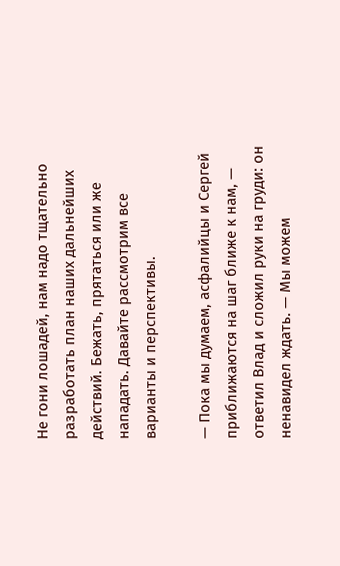Не гони лошадей, нам надо тщательно разработать план наших дальнейших действий. Бежать, прятаться или же нападать. Давайте рассмотрим все варианты и перспективы.

— Пока мы думаем, асфалийцы и Сергей приближаются на шаг ближе к нам, — ответил Влад и сложил руки на груди: он ненавидел ждать. — Мы можем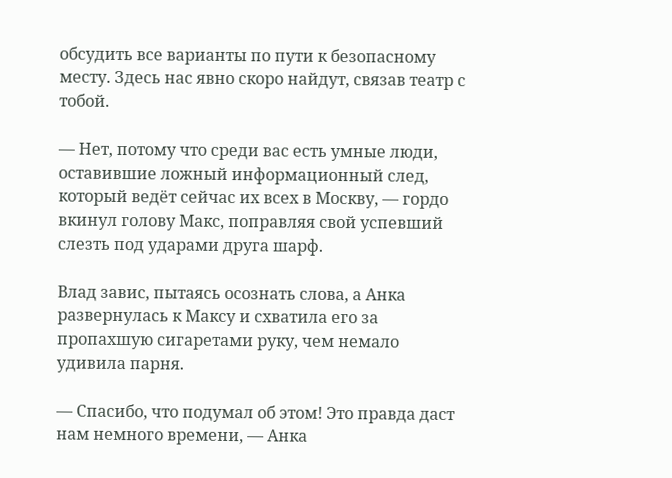обсудить все варианты по пути к безопасному месту. Здесь нас явно скоро найдут, связав театр с тобой.

— Нет, потому что среди вас есть умные люди, оставившие ложный информационный след, который ведёт сейчас их всех в Москву, — гордо вкинул голову Макс, поправляя свой успевший слезть под ударами друга шарф.

Влад завис, пытаясь осознать слова, а Анка развернулась к Максу и схватила его за пропахшую сигаретами руку, чем немало удивила парня.

— Спасибо, что подумал об этом! Это правда даст нам немного времени, — Анка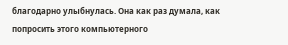благодарно улыбнулась. Она как раз думала, как попросить этого компьютерного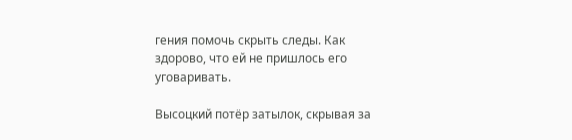гения помочь скрыть следы. Как здорово, что ей не пришлось его уговаривать.

Высоцкий потёр затылок, скрывая за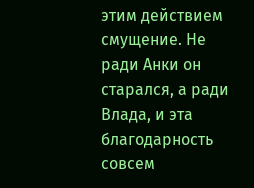этим действием смущение. Не ради Анки он старался, а ради Влада, и эта благодарность совсем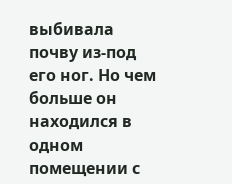выбивала почву из-под его ног. Но чем больше он находился в одном помещении с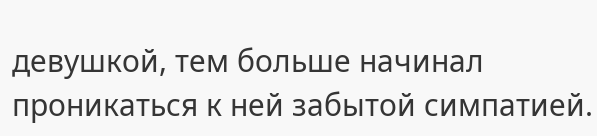девушкой, тем больше начинал проникаться к ней забытой симпатией.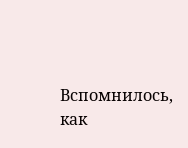Вспомнилось, как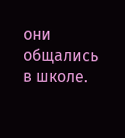они общались в школе.